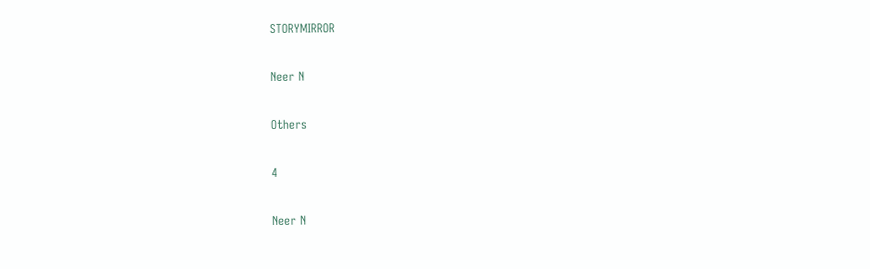STORYMIRROR

Neer N

Others

4

Neer N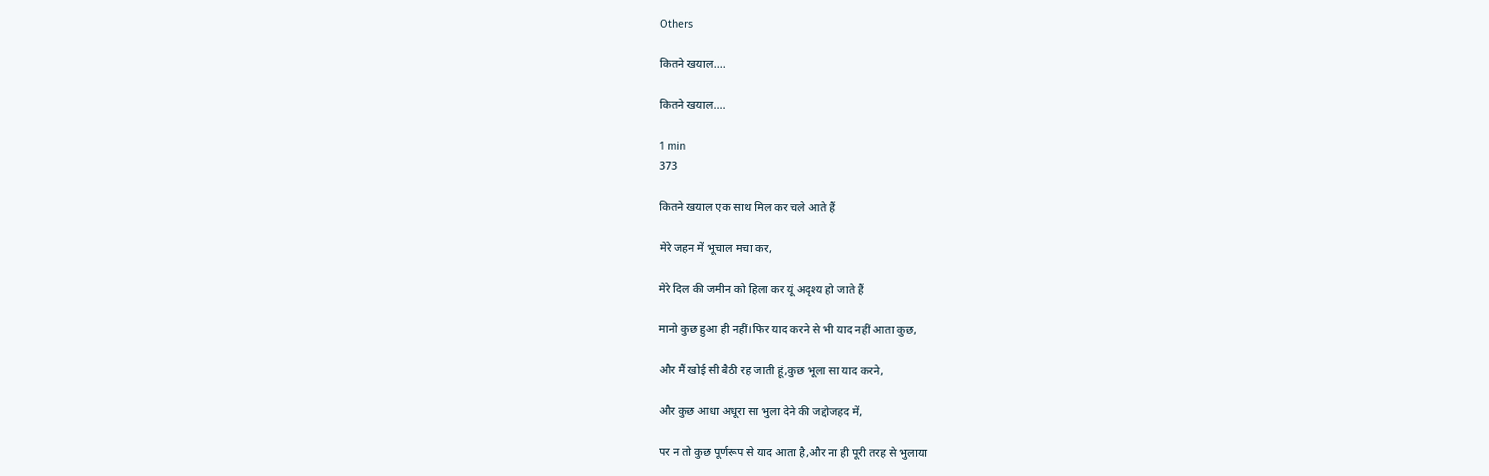Others

कितने खयाल....

कितने खयाल....

1 min
373

कितने खयाल एक साथ मिल कर चले आते हैं

मेरे जहन में भूचाल मचा कर,

मेरे दिल की जमीन को हिला कर यूं अदृश्य हो जाते हैं

मानो कुछ हुआ ही नहीं।फिर याद करने से भी याद नहीं आता कुछ,

और मैं खोई सी बैठी रह जाती हूं,कुछ भूला सा याद करने,

और कुछ आधा अधूरा सा भुला देने की जद्दोजहद में,

पर न तो कुछ पूर्णरूप से याद आता है,और ना ही पूरी तरह से भुलाया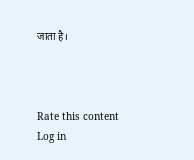जाता है।



Rate this content
Log in